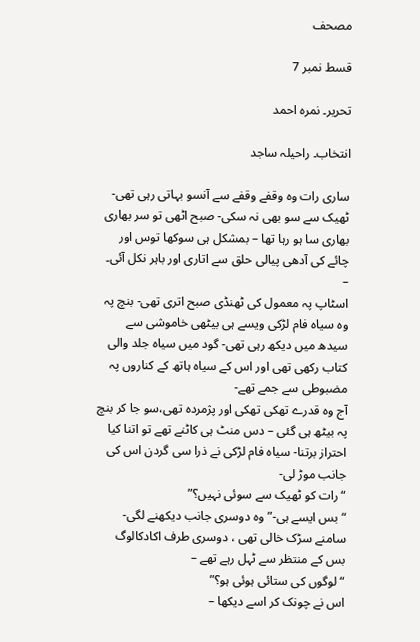مصحف

قسط نمبر 7

تحرير۔ نمرہ احمد

انتخاب۔ راحيلہ ساجد

ساری رات وہ وقفے وقفے سے آنسو بہاتی رہی تهی- ٹهیک سے سو بهی نہ سکی- صبح اٹهی تو سر بهاری بهاری سا ہو رہا تها – بمشکل ہی سوکها توس اور چائے کی آدهی پیالی حلق سے اتاری اور باہر نکل آئی۔ –
اسٹاپ پہ معمول کی ٹهنڈی صبح اتری تهی- بنچ پہ وہ سیاہ فام لڑکی ویسے ہی بیٹهی خاموشی سے سیدھ میں دیکھ رہی تهی- گود میں سیاہ جلد والی کتاب رکهی تهی اور اس کے سیاہ ہاتھ کے کناروں پہ مضبوطی سے جمے تهے-
آج وہ قدرے تهکی تهکی اور پژمردہ تهی،سو جا کر بنچ پہ بيٹھ ہی گئی – دس منٹ ہی کاٹنے تهے تو اتنا کیا احتراز برتنا- سیاہ فام لڑکی نے ذرا سی گردن اس کی جانب موڑ لی-
“رات کو ٹهیک سے سوئی نہیں؟”
“بس ایسے ہی-” وہ دوسری جانب دیکهنے لگی-
سامنے سڑک خالی تهی ، دوسری طرف اکادکالوگ بس کے منتظر سے ٹہل رہے تهے –
“لوگوں کی ستائی ہوئی ہو؟”
اس نے چونک کر اسے دیکها –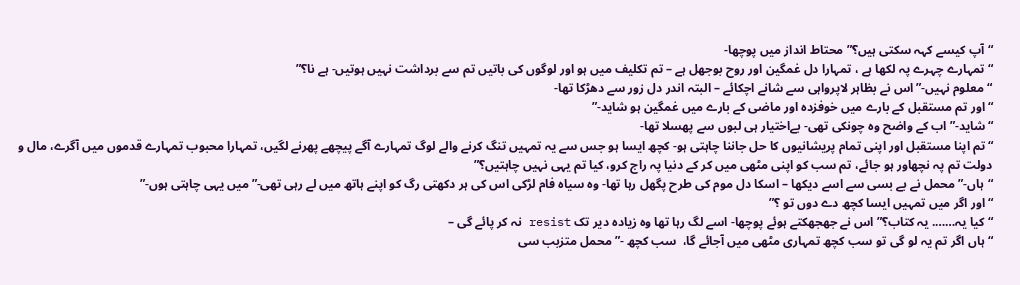“آپ کیسے کہہ سکتی ہیں؟” محتاط انداز میں پوچها-
“تمہارے چہرے پہ لکها ہے ، تمہارا دل غمگین اور روح بوجهل ہے – تم تکلیف میں ہو اور لوگوں کی باتیں تم سے برداشت نہیں ہوتیں- ہے نا؟”
“معلوم نہیں-” اس نے بظاہر لاپرواہی سے شانے اچکائے – البتہ اندر دل زور سے دهڑکا تها-
“اور تم مستقبل کے بارے میں خوفزدہ اور ماضی کے بارے میں غمگین ہو شاید-”
“شاید-” اب کے واضح وہ چونکی تهی- بےاختیار ہی لبوں سے پهسلا تها-
“تم اپنا مستقبل اور اپنی تمام پریشانیوں کا حل جاننا چاہتی ہو- کچھ ایسا ہو جس سے یہ تمہیں تنگ کرنے والے لوگ تمہارے آگے پیچهے پهرنے لگیں، تمہارا محبوب تمہارے قدموں میں آگرے، مال و دولت تم پہ نچهاور ہو جائے، تم سب کو اپنی مٹهی میں کر کے دنیا پہ راج کرو، کیا تم یہی نہیں چاہتیں؟”
“ہاں-” محمل نے بے بسی سے اسے دیکها – اسکا دل موم کی طرح پگهل رہا تها- وہ سیاہ فام لڑکی اس کی ہر دکهتی رگ کو اپنے ہاتھ میں لے رہی تهی-” میں یہی چاہتی ہوں-”
“اور اگر میں تمہیں ایسا کچھ دے دوں تو ؟”
“کیا یہ……. یہ کتاب؟” اس نے جهجهکتے ہوئے پوچها- اسے لگ رہا تها وہ زیادہ دیر تک resist نہ کر پائے گی –
“ہاں اگر تم یہ لو گی تو سب کچھ تمہاری مٹهی میں آجائے گا،  سب کچھ -” محمل متزبب سی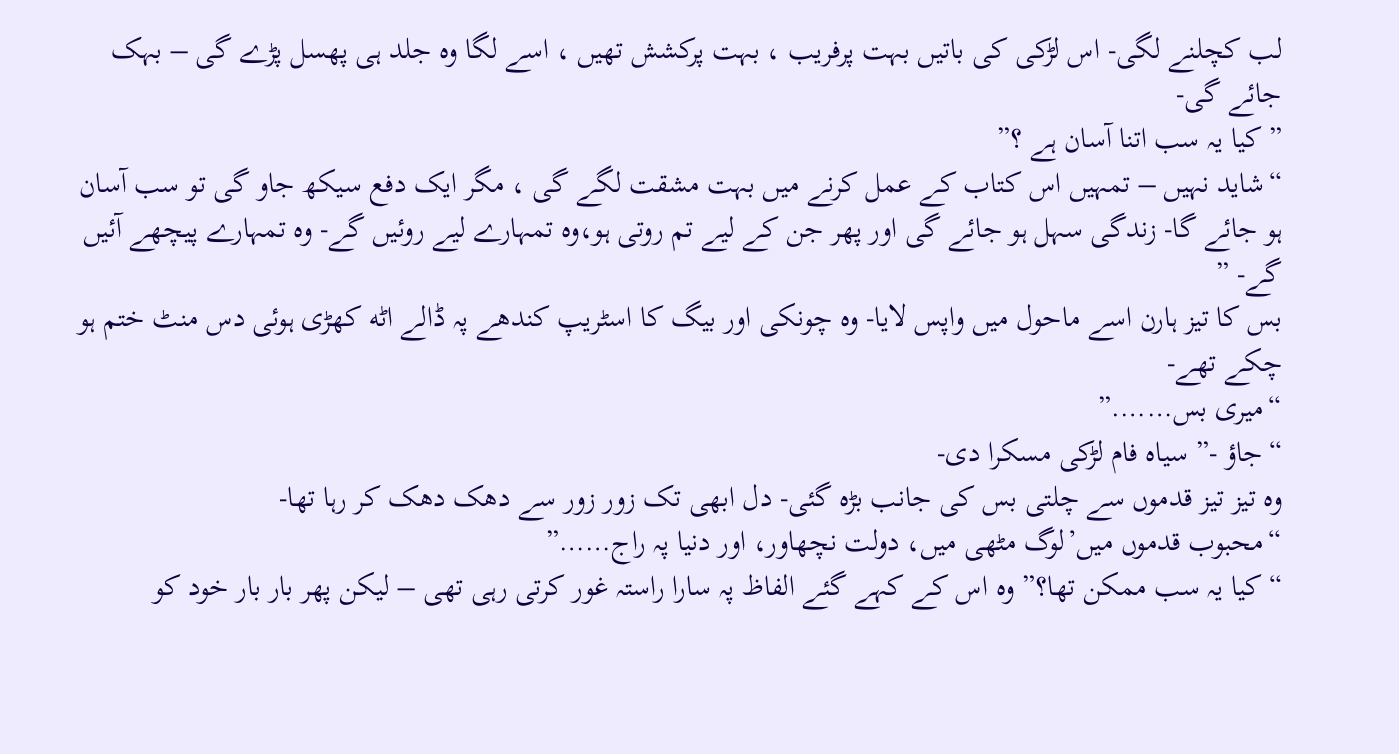لب کچلنے لگی- اس لڑکی کی باتیں بہت پرفریب ، بہت پرکشش تهیں ، اسے لگا وہ جلد ہی پهسل پڑے گی – بہک جائے گی-
” کیا یہ سب اتنا آسان ہے ؟”
“شاید نہیں – تمہیں اس کتاب کے عمل کرنے میں بہت مشقت لگے گی ، مگر ایک دفع سیکھ جاو گی تو سب آسان ہو جائے گا- زندگی سہل ہو جائے گی اور پهر جن کے لیے تم روتی ہو،وہ تمہارے لیے روئیں گے- وہ تمہارے پیچهے آئیں گے- ”
بس کا تیز ہارن اسے ماحول میں واپس لایا- وہ چونکی اور بیگ کا اسٹریپ کندهے پہ ڈالے اٹه کهڑی ہوئی دس منٹ ختم ہو چکے تهے-
“میری بس…….”
“جاؤ -” سیاه فام لڑکی مسکرا دی-
وہ تیز تیز قدموں سے چلتی بس کی جانب بڑه گئی- دل ابهی تک زور زور سے دهک دهک کر رہا تها-
“محبوب قدموں میں’لوگ مٹهی میں، دولت نچهاور، اور دنیا پہ راج……”
“کیا یہ سب ممکن تها؟” وہ اس کے کہے گئے الفاظ پہ سارا راستہ غور کرتی رہی تهی – لیکن پهر بار بار خود کو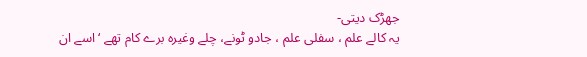جهڑک دیتی-
یہ کالے علم ، سفلی علم ، جادو ٹونے، چلے وغیرہ برے کام تهے ‘ اسے ان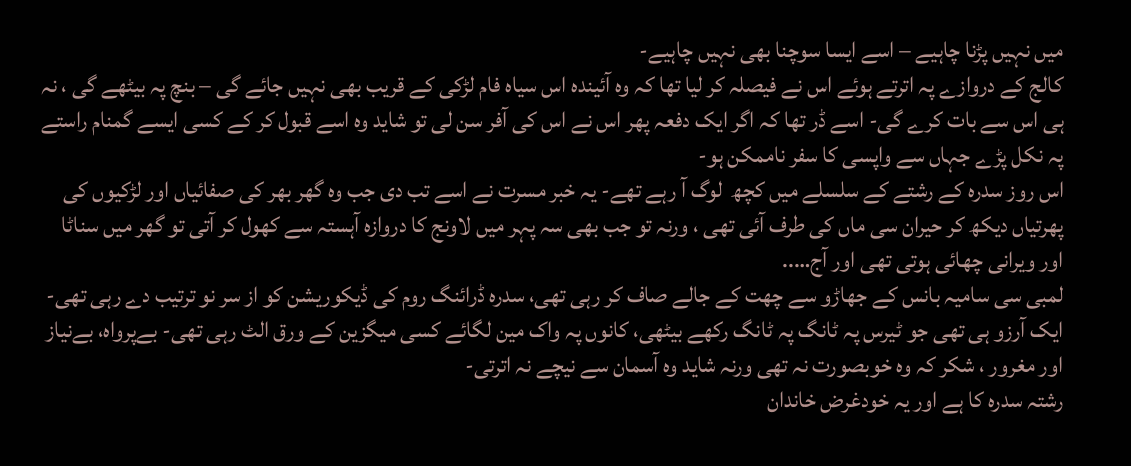میں نہیں پڑنا چاہیے – اسے ایسا سوچنا بهی نہیں چاہیے-
کالج کے دروازے پہ اترتے ہوئے اس نے فیصلہ کر لیا تها کہ وہ آئیندہ اس سیاه فام لڑکی کے قریب بهی نہیں جائے گی – بنچ پہ بیٹهے گی ، نہ ہی اس سے بات کرے گی- اسے ڈر تها کہ اگر ایک دفعہ پهر اس نے اس کی آفر سن لی تو شاید وہ اسے قبول کر کے کسی ایسے گمنام راستے پہ نکل پڑے جہاں سے واپسی کا سفر ناممکن ہو-
اس روز سدرہ کے رشتے کے سلسلے میں کچھ  لوگ آ رہے تهے- یہ خبر مسرت نے اسے تب دی جب وہ گهر بهر کی صفائیاں اور لڑکیوں کی پهرتیاں دیکھ کر حیران سی ماں کی طرف آئی تهی ، ورنہ تو جب بهی سہ پہر میں لاونج کا دروازہ آہستہ سے کهول کر آتی تو گهر میں سناٹا اور ویرانی چهائی ہوتی تهی اور آج…..
لمبی سی سامیہ بانس کے جهاڑو سے چهت کے جالے صاف کر رہی تهی، سدرہ ڈرائنگ روم کی ڈیکوریشن کو از سر نو ترتیب دے رہی تهی- ایک آرزو ہی تهی جو ٹیرس پہ ٹانگ پہ ٹانگ رکهے بیٹهی، کانوں پہ واک مین لگائے کسی میگزین کے ورق الٹ رہی تهی- بےپرواہ، بےنیاز اور مغرور ، شکر کہ وہ خوبصورت نہ تهی ورنہ شاید وہ آسمان سے نیچے نہ اترتی-
رشتہ سدرہ کا ہے اور یہ خودغرض خاندان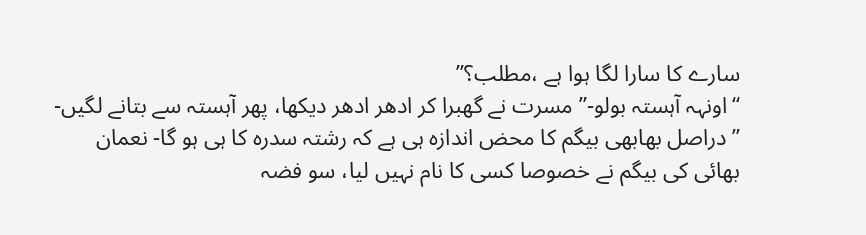سارے کا سارا لگا ہوا ہے ،مطلب؟”
“اونہہ آہستہ بولو-” مسرت نے گهبرا کر ادهر ادهر دیکها، پهر آہستہ سے بتانے لگیں- ” دراصل بهابهی بیگم کا محض اندازہ ہی ہے کہ رشتہ سدرہ کا ہی ہو گا- نعمان بهائی کی بیگم نے خصوصا کسی کا نام نہیں لیا، سو فضہ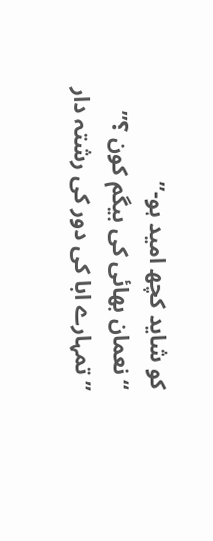کو شاید کچھ امید ہو-”
“نعمان بهائی کی بیگم کون ؟”
” تمہارے ابا کی دور کی رشتہ دار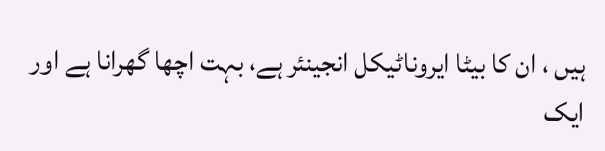ہیں ، ان کا بیٹا ایروناٹیکل انجینئر ہے، بہت اچها گهرانا ہے اور ایک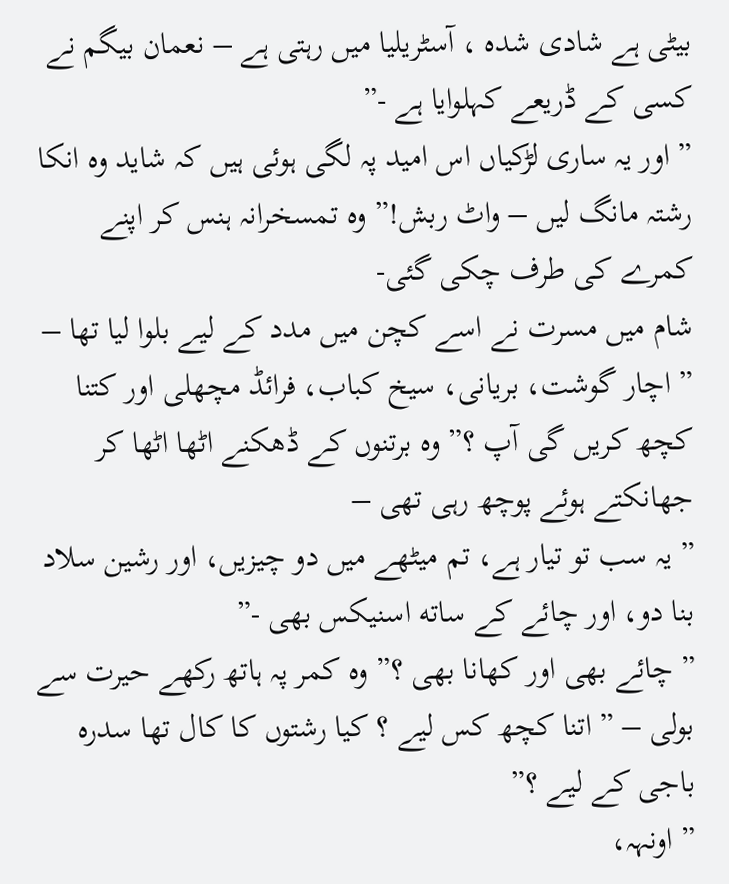بیٹی ہے شادی شدہ ، آسٹریلیا میں رہتی ہے – نعمان بیگم نے کسی کے ڈریعے کہلوایا ہے -”
” اور یہ ساری لڑکیاں اس امید پہ لگی ہوئی ہیں کہ شاید وہ انکا رشتہ مانگ لیں – واٹ ربش!” وہ تمسخرانہ ہنس کر اپنے کمرے کی طرف چکی گئی-
شام میں مسرت نے اسے کچن میں مدد کے لیے بلوا لیا تها –
” اچار گوشت، بریانی، سیخ کباب، فرائڈ مچهلی اور کتنا کچھ کریں گی آپ ؟” وہ برتنوں کے ڈهکنے اٹها اٹها کر جهانکتے ہوئے پوچھ رہی تهی –
” یہ سب تو تیار ہے، تم میٹهے میں دو چیزیں، اور رشین سلاد بنا دو، اور چائے کے ساته اسنیکس بهی -”
” چائے بهی اور کهانا بهی ؟” وہ کمر پہ ہاتھ رکهے حیرت سے بولی – ” اتنا کچھ کس لیے ؟ کیا رشتوں کا کال تها سدرہ باجی کے لیے ؟”
” اونہہ،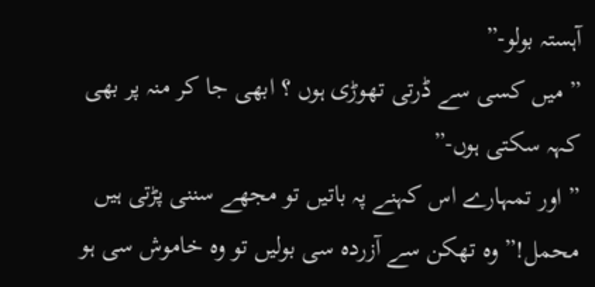آہستہ بولو-”
” میں کسی سے ڈرتی تهوڑی ہوں ؟ ابهی جا کر منہ پر بهی کہہ سکتی ہوں-”
” اور تمہارے اس کہنے پہ باتیں تو مجهے سننی پڑتی ہیں محمل!” وہ تهکن سے آزردہ سی بولیں تو وہ خاموش سی ہو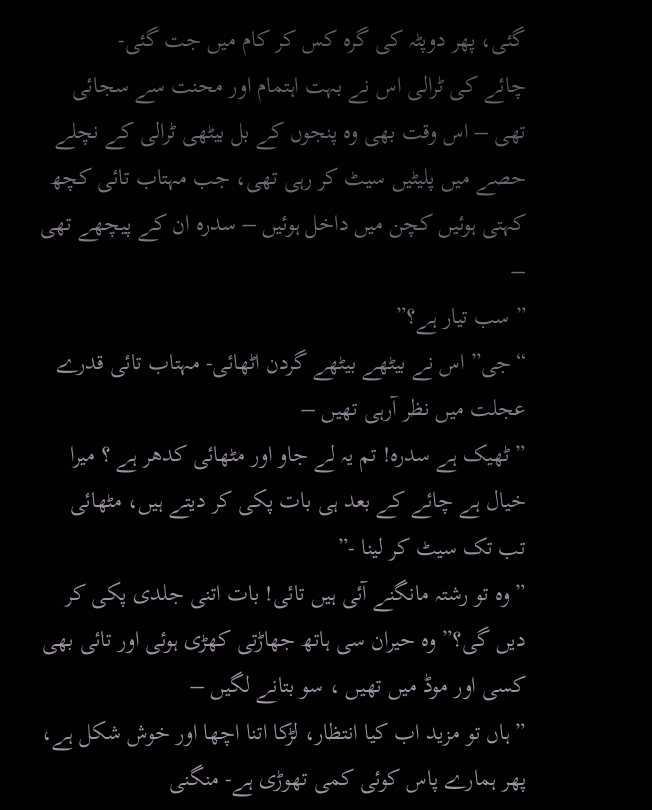گئی، پهر دوپٹہ کی گرہ کس کر کام میں جت گئی-
چائے کی ٹرالی اس نے بہت اہتمام اور محنت سے سجائی تهی – اس وقت بهی وہ پنجوں کے بل بیٹهی ٹرالی کے نچلے حصے میں پلیٹیں سیٹ کر رہی تهی، جب مہتاب تائی کچھ کہتی ہوئیں کچن میں داخل ہوئیں – سدرہ ان کے پیچهے تهی –
” سب تیار ہے؟”
“جی” اس نے بیٹهے بیٹهے گردن اٹهائی- مہتاب تائی قدرے عجلت میں نظر آرہی تهیں –
” ٹهیک ہے سدرہ! تم یہ لے جاو اور مٹهائی کدهر ہے ؟ میرا خیال ہے چائے کے بعد ہی بات پکی کر دیتے ہیں، مٹهائی تب تک سیٹ کر لینا -”
” وہ تو رشتہ مانگنے آئی ہیں تائی! بات اتنی جلدی پکی کر دیں گی؟” وہ حیران سی ہاتھ جهاڑتی کهڑی ہوئی اور تائی بهی کسی اور موڈ میں تهیں ، سو بتانے لگیں –
” ہاں تو مزید اب کیا انتظار، لڑکا اتنا اچها اور خوش شکل ہے، پهر ہمارے پاس کوئی کمی تهوڑی ہے- منگنی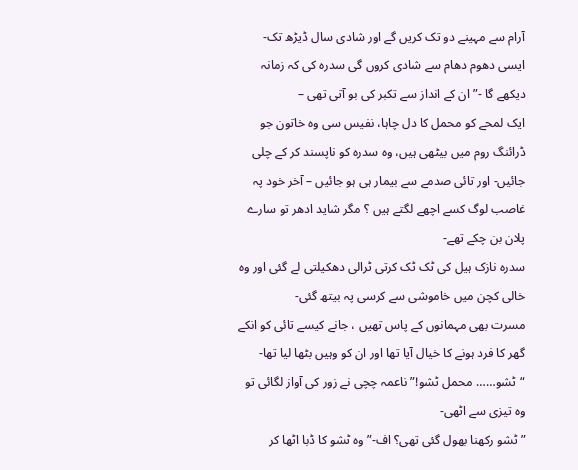آرام سے مہینے دو تک کریں گے اور شادی سال ڈیڑھ تک- ایسی دهوم دهام سے شادی کروں گی سدرہ کی کہ زمانہ دیکهے گا -” ان کے انداز سے تکبر کی بو آتی تهی –
ایک لمحے کو محمل کا دل چاہا، نفیس سی وہ خاتون جو ڈرائنگ روم میں بیٹهی ہیں، وہ سدرہ کو ناپسند کر کے چلی جائیں- اور تائی صدمے سے بیمار ہی ہو جائیں – آخر خود پہ غاصب لوگ کسے اچهے لگتے ہیں ؟ مگر شاید ادهر تو سارے پلان بن چکے تهے-
سدرہ نازک ہیل کی ٹک ٹک کرتی ٹرالی دهکیلتی لے گئی اور وہ خالی کچن میں خاموشی سے کرسی پہ بيتھ گئی-
مسرت بهی مہمانوں کے پاس تهیں ، جانے کیسے تائی کو انکے گهر کا فرد ہونے کا خیال آیا تها اور ان کو وہیں بٹها لیا تها-
“ٹشو…… محمل ٹشو!” ناعمہ چچی نے زور کی آواز لگائی تو وہ تیزی سے اٹهی-
” ٹشو رکهنا بهول گئی تهی؟ اف-” وہ ٹشو کا ڈبا اٹها کر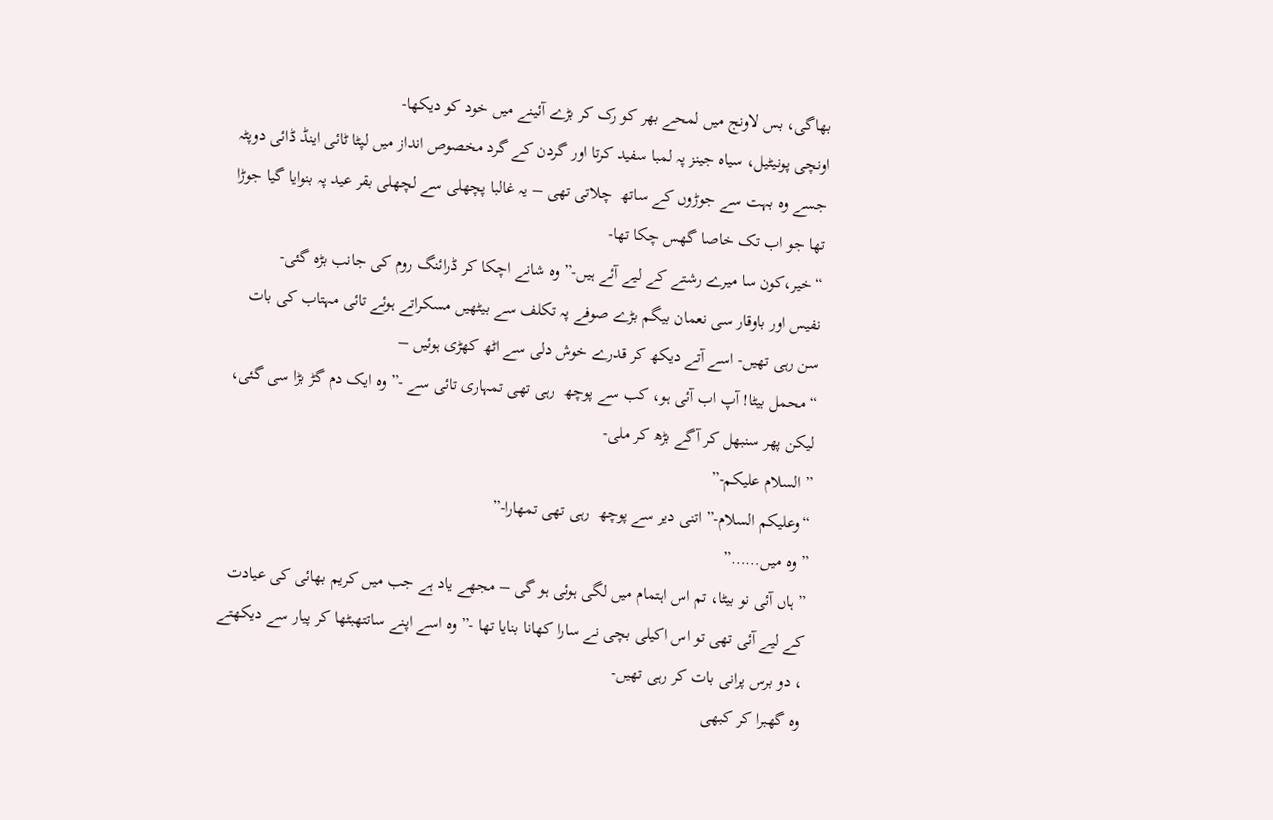بهاگی، بس لاونج میں لمحے بهر کو رک کر بڑے آئینے میں خود کو دیکها-
اونچی پونیٹیل، سیاہ جینز پہ لمبا سفید کرتا اور گردن کے گرد مخصوص انداز میں لپٹا ٹائی اینڈ ڈائی دوپٹہ جسے وہ بہت سے جوڑوں کے ساتھ  چلاتی تهی – یہ غالبا پچهلی سے لچهلی بقر عید پہ بنوایا گیا جوڑا تها جو اب تک خاصا گهس چکا تها-
“خیر،کون سا میرے رشتے کے لیے آئے ہیں-” وہ شانے اچکا کر ڈرائنگ روم کی جانب بڑه گئی-
نفیس اور باوقار سی نعمان بیگم بڑے صوفے پہ تکلف سے بیٹهیں مسکراتے ہوئے تائی مہتاب کی بات سن رہی تهیں- اسے آتے ديکھ کر قدرے خوش دلی سے اٹھ کهڑی ہوئیں –
“محمل بیٹا! آپ اب آئی ہو، کب سے پوچھ  رہی تهی تمہاری تائی سے -” وہ ایک دم گڑ بڑا سی گئی، لیکن پهر سنبهل کر آگے بڑھ کر ملی-
” السلام علیکم-”
“وعلیکم السلام-” اتنی دیر سے پوچھ  رہی تهی تمهارا-”
” وہ میں……”
” ہاں آئی نو بیٹا، تم اس اہتمام میں لگی ہوئی ہو گی – مجهے یاد ہے جب میں کریم بهائی کی عیادت کے لیے آئی تهی تو اس اکیلی بچی نے سارا کهانا بنایا تها -” وہ اسے اپنے ساتتھبٹها کر پیار سے دیکهتے ، دو برس پرانی بات کر رہی تهیں-
وہ گهبرا کر کبهی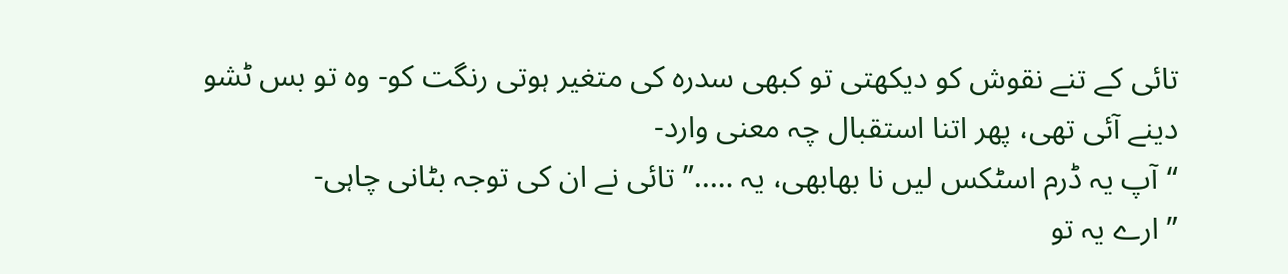تائی کے تنے نقوش کو دیکهتی تو کبهی سدرہ کی متغیر ہوتی رنگت کو- وہ تو بس ٹشو دینے آئی تهی، پهر اتنا استقبال چہ معنی وارد-
“آپ یہ ڈرم اسٹکس لیں نا بهابهی، یہ …..” تائی نے ان کی توجہ بٹانی چاہی-
” ارے یہ تو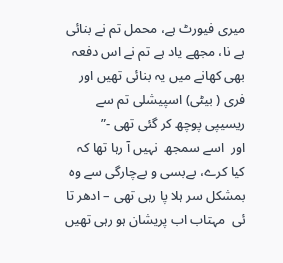میری فیورٹ ہے، محمل تم نے بنائی ہے نا، مجهے یاد ہے تم نے اس دفعہ بهی کهانے میں یہ بنائی تهیں اور فری ( بیٹی) اسپیشلی تم سے ریسیپی پوچھ کر گئی تهی -”
اور  اسے سمجھ  نہیں آ رہا تها کہ کیا کرے، بےبسی و بےچارگی سے وہ بمشکل سر ہلا پا رہی تهی – ادهر تا ئی  مہتاب اب پریشان ہو رہی تهیں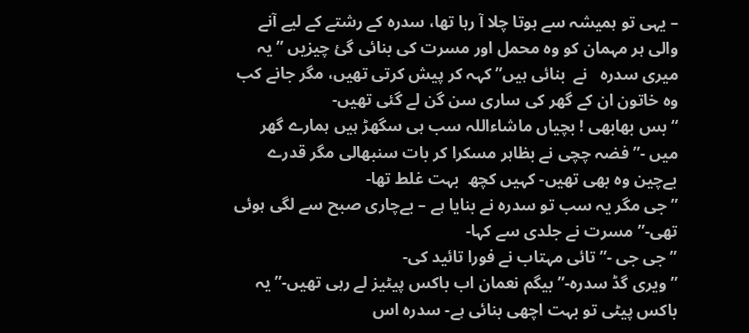– یہی تو ہمیشہ سے ہوتا چلا آ رہا تها، سدرہ کے رشتے کے لیے آنے والی ہر مہمان کو وہ محمل اور مسرت کی بنائی گئ چیزیں ” یہ میری سدرہ   نے  بنائی ہیں” کہہ کر پیش کرتی تهیں، مگر جانے کب وہ خاتون ان کے گهر کی ساری سن گن لے گئی تهیں-
“بس بهابهی ! بچیاں ماشاءاللہ سب ہی سگهڑ ہیں ہمارے گهر میں -” فضہ چچی نے بظاہر مسکرا کر بات سنبهالی مگر قدرے بےچین وہ بهی تهیں- کہیں کچھ  بہت غلط تها-
” جی مگر یہ سب تو سدرہ نے بنایا ہے – بےچاری صبح سے لگی ہوئی تهی-” مسرت نے جلدی سے کہا-
” جی جی -” تائی مہتاب نے فورا تائید کی-
” ویری گڈ سدرہ-” بیگم نعمان اب باکس پیٹیز لے رہی تهیں-” یہ باکس پیٹی تو بہت اچهی بنائی ہے- سدرہ اس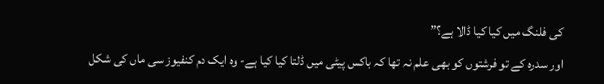کی فلنگ میں کیا کیا ڈالا ہے؟”
اور سدرہ کے تو فرشتوں کو بهی علم نہ تها کہ باکس پیٹی میں ڈلتا کیا کیا ہے- وہ ایک دم کنفیوز سی ماں کی شکل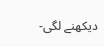دیکهنے لگی-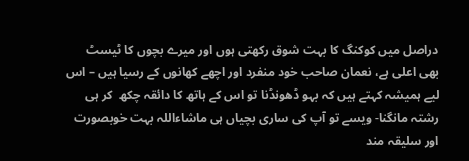دراصل میں کوکنگ کا بہت شوق رکهتی ہوں اور میرے بچوں کا ٹیسٹ بهی اعلی ہے، نعمان صاحب خود منفرد اور اچهے کهانوں کے رسیا ہیں – اس لیے ہمیشہ کہتے ہیں کہ بہو ڈهونڈنا تو اس کے ہاتھ کا دائقہ چکھ  کر ہی رشتہ مانگنا- ویسے تو آپ کی ساری بچیاں ہی ماشاءاللہ بہت خوبصورت اور سلیقہ مند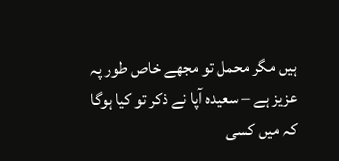ہیں مگر محمل تو مجهے خاص طور پہ عزیز ہے – سعیدہ آپا نے ذکر تو کیا ہوگا کہ میں کسی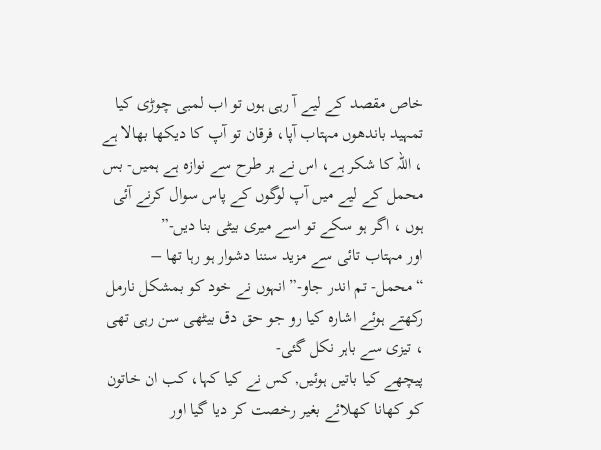خاص مقصد کے لیے آ رہی ہوں تو اب لمبی چوڑی کیا تمہید باندهوں مہتاب آپا، فرقان تو آپ کا دیکها بهالا ہے ، اللہ کا شکر ہے، اس نے ہر طرح سے نوازہ ہے ہمیں- بس محمل کے لیے میں آپ لوگوں کے پاس سوال کرنے آئی ہوں ، اگر ہو سکے تو اسے میری بیٹی بنا دیں-”
اور مہتاب تائی سے مزید سننا دشوار ہو رہا تها –
“محمل- تم اندر جاو-” انہوں نے خود کو بمشکل نارمل رکهتے ہوئے اشارہ کیا رو جو حق دق بیٹهی سن رہی تهی ، تیزی سے باہر نکل گئی-
پیچهے کیا باتیں ہوئیں, کس نے کیا کہا، کب ان خاتون کو کهانا کهلائے بغیر رخصت کر دیا گیا اور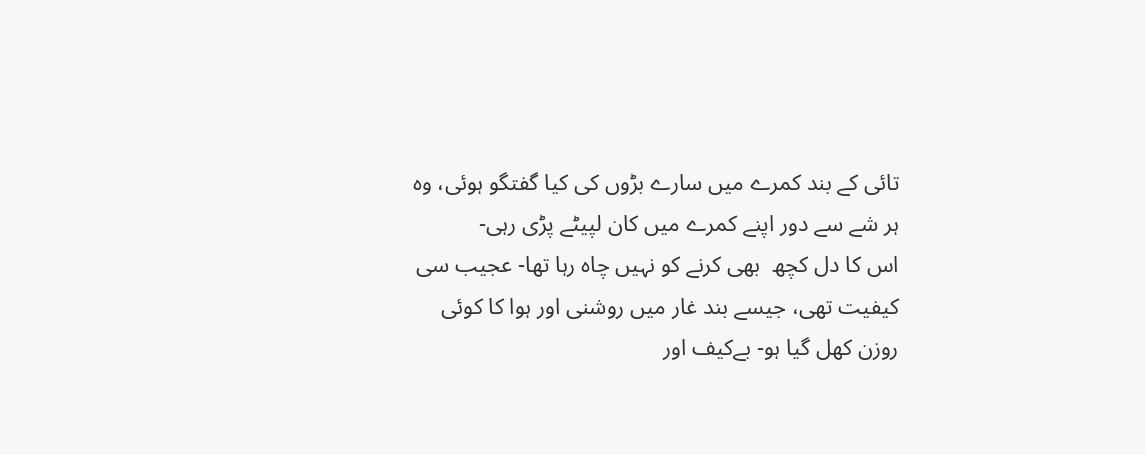تائی کے بند کمرے میں سارے بڑوں کی کیا گفتگو ہوئی، وہ ہر شے سے دور اپنے کمرے میں کان لپیٹے پڑی رہی-
اس کا دل کچھ  بهی کرنے کو نہیں چاه رہا تها- عجیب سی کیفیت تهی، جیسے بند غار میں روشنی اور ہوا کا کوئی روزن کهل گیا ہو- بےکیف اور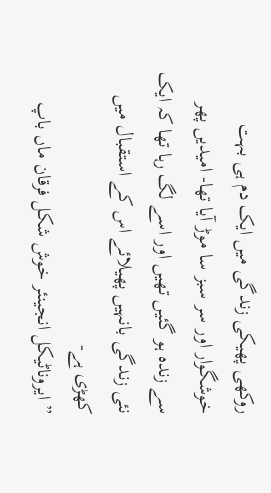روکهی پهیکی زندگی میں ایک دم ہی بہت خوشگوار اور سر سبز سا موڑ آیا تها- امیدیں پهر سے زندہ ہو گئیں تهیں اور اسے لگ رہا تها کہ ایک نئی زندگی بانہیں پهیلائے اس کے استقبال میں کهڑی ہے-
” ایروناٹیکل انجینئر خوش شکل فرقان ماں باپ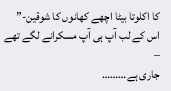کا اکلوتا بیٹا اچهے کهانوں کا شوقین-”
اس کے لب آپ ہی آپ مسکرانے لگے تهے –
جاری ہے………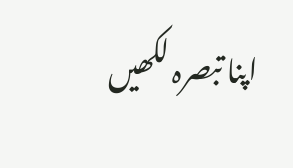اپنا تبصرہ لکھیں